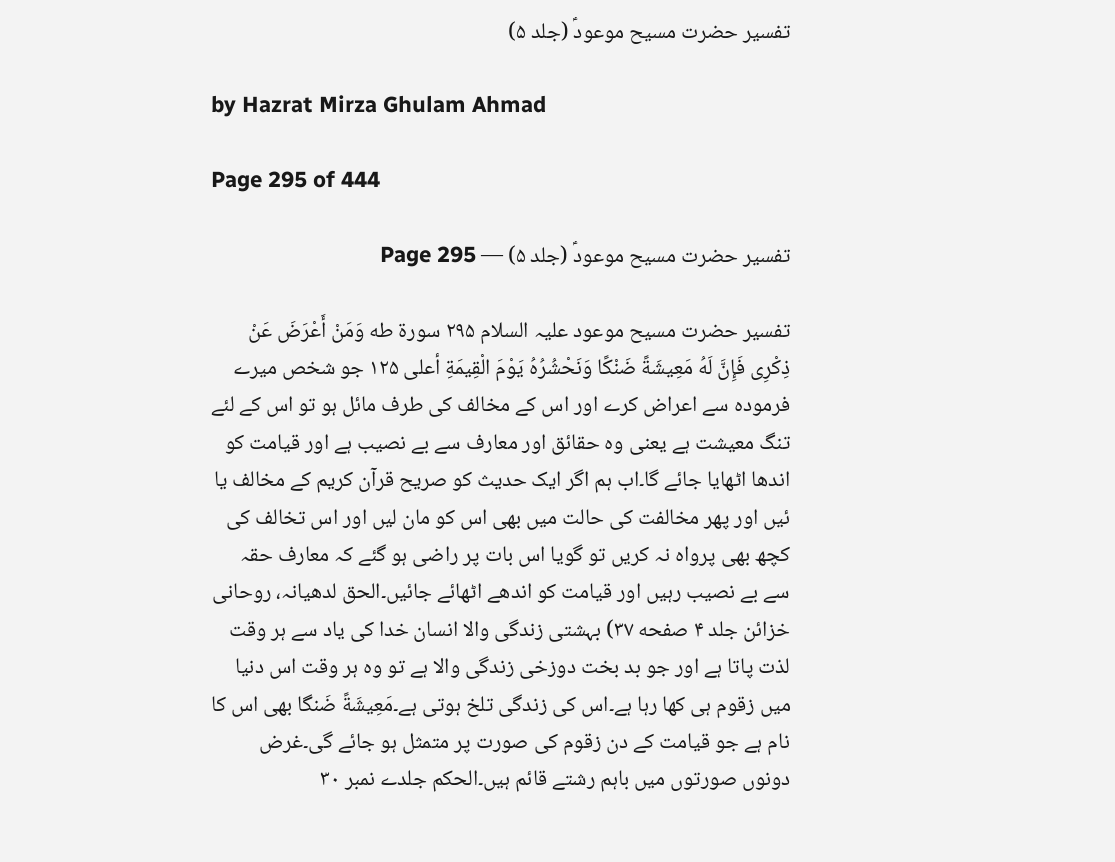تفسیر حضرت مسیح موعودؑ (جلد ۵)

by Hazrat Mirza Ghulam Ahmad

Page 295 of 444

تفسیر حضرت مسیح موعودؑ (جلد ۵) — Page 295

تفسیر حضرت مسیح موعود علیہ السلام ۲۹۵ سورة طه وَمَنْ أَعْرَضَ عَنْ ذِكْرِى فَإِنَّ لَهُ مَعِيشَةً ضَنْكًا وَنَحْشُرُهُ يَوْمَ الْقِيمَةِ أعلى ۱۲۵ جو شخص میرے فرمودہ سے اعراض کرے اور اس کے مخالف کی طرف مائل ہو تو اس کے لئے تنگ معیشت ہے یعنی وہ حقائق اور معارف سے بے نصیب ہے اور قیامت کو اندھا اٹھایا جائے گا۔اب ہم اگر ایک حدیث کو صریح قرآن کریم کے مخالف یا ئیں اور پھر مخالفت کی حالت میں بھی اس کو مان لیں اور اس تخالف کی کچھ بھی پرواہ نہ کریں تو گویا اس بات پر راضی ہو گئے کہ معارف حقہ سے بے نصیب رہیں اور قیامت کو اندھے اٹھائے جائیں۔الحق لدھیانہ، روحانی خزائن جلد ۴ صفحه ۳۷) بہشتی زندگی والا انسان خدا کی یاد سے ہر وقت لذت پاتا ہے اور جو بد بخت دوزخی زندگی والا ہے تو وہ ہر وقت اس دنیا میں زقوم ہی کھا رہا ہے۔اس کی زندگی تلخ ہوتی ہے۔مَعِيشَةً ضَنگا بھی اس کا نام ہے جو قیامت کے دن زقوم کی صورت پر متمثل ہو جائے گی۔غرض دونوں صورتوں میں باہم رشتے قائم ہیں۔الحکم جلدے نمبر ۳۰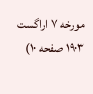مورخه ۷ اراگست ۱۹۰۳ صفحه ۱۰)